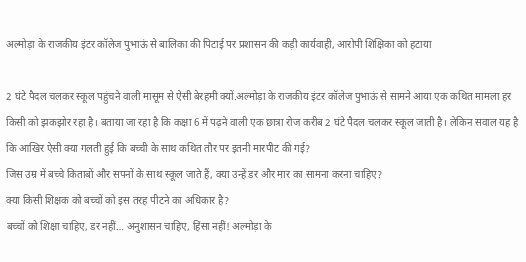अल्मोड़ा के राजकीय इंटर कॉलेज पुभाऊं से बालिका की पिटाई पर प्रशासन की कड़ी कार्यवाही, आरोपी शिक्षिका को हटाया

2 घंटे पैदल चलकर स्कूल पहुंचने वाली मासूम से ऐसी बेरहमी क्यों.अल्मोड़ा के राजकीय इंटर कॉलेज पुभाऊं से सामने आया एक कथित मामला हर किसी को झकझोर रहा है। बताया जा रहा है कि कक्षा 6 में पढ़ने वाली एक छात्रा रोज करीब 2 घंटे पैदल चलकर स्कूल जाती है। लेकिन सवाल यह है कि आखिर ऐसी क्या गलती हुई कि बच्ची के साथ कथित तौर पर इतनी मारपीट की गई?
जिस उम्र में बच्चे किताबों और सपनों के साथ स्कूल जाते हैं, क्या उन्हें डर और मार का सामना करना चाहिए?
क्या किसी शिक्षक को बच्चों को इस तरह पीटने का अधिकार है?
बच्चों को शिक्षा चाहिए, डर नहीं… अनुशासन चाहिए, हिंसा नहीं! अल्मोड़ा के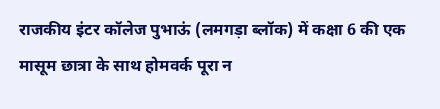राजकीय इंटर कॉलेज पुभाऊं (लमगड़ा ब्लॉक) में कक्षा 6 की एक मासूम छात्रा के साथ होमवर्क पूरा न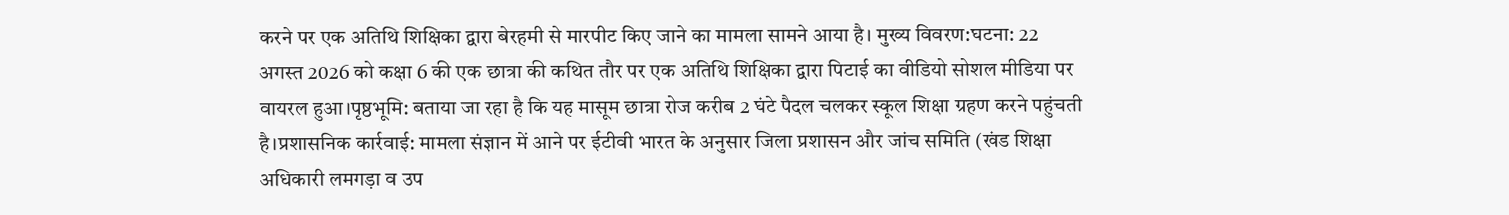करने पर एक अतिथि शिक्षिका द्वारा बेरहमी से मारपीट किए जाने का मामला सामने आया है। मुख्य विवरण:घटना: 22 अगस्त 2026 को कक्षा 6 की एक छात्रा की कथित तौर पर एक अतिथि शिक्षिका द्वारा पिटाई का वीडियो सोशल मीडिया पर वायरल हुआ।पृष्ठभूमि: बताया जा रहा है कि यह मासूम छात्रा रोज करीब 2 घंटे पैदल चलकर स्कूल शिक्षा ग्रहण करने पहुंचती है।प्रशासनिक कार्रवाई: मामला संज्ञान में आने पर ईटीवी भारत के अनुसार जिला प्रशासन और जांच समिति (खंड शिक्षा अधिकारी लमगड़ा व उप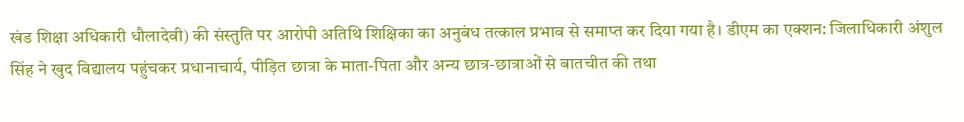खंड शिक्षा अधिकारी धौलादेवी) की संस्तुति पर आरोपी अतिथि शिक्षिका का अनुबंध तत्काल प्रभाव से समाप्त कर दिया गया है। डीएम का एक्शन: जिलाधिकारी अंशुल सिंह ने खुद विद्यालय पहुंचकर प्रधानाचार्य, पीड़ित छात्रा के माता-पिता और अन्य छात्र-छात्राओं से बातचीत की तथा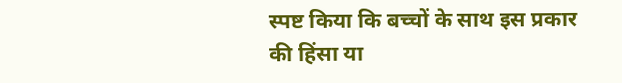स्पष्ट किया कि बच्चों के साथ इस प्रकार की हिंसा या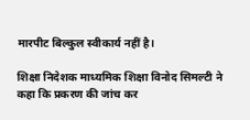मारपीट बिल्कुल स्वीकार्य नहीं है।

शिक्षा निदेशक माध्यमिक शिक्षा विनोद सिमल्टी ने कहा कि प्रकरण की जांच कर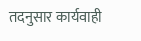तदनुसार कार्यवाही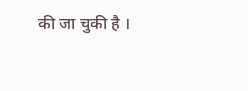की जा चुकी है ।